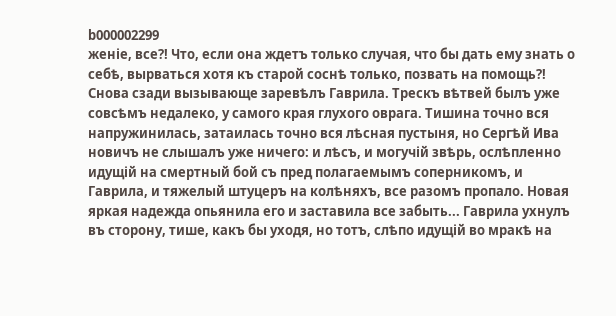b000002299
женіе, все?! Что, если она ждетъ только случая, что бы дать ему знать о себѣ, вырваться хотя къ старой соснѣ только, позвать на помощь?! Снова сзади вызывающе заревѣлъ Гаврила. Трескъ вѣтвей былъ уже совсѣмъ недалеко, у самого края глухого оврага. Тишина точно вся напружинилась, затаилась точно вся лѣсная пустыня, но Сергѣй Ива новичъ не слышалъ уже ничего: и лѣсъ, и могучій звѣрь, ослѣпленно идущій на смертный бой съ пред полагаемымъ соперникомъ, и Гаврила, и тяжелый штуцеръ на колѣняхъ, все разомъ пропало. Новая яркая надежда опьянила его и заставила все забыть... Гаврила ухнулъ въ сторону, тише, какъ бы уходя, но тотъ, слѣпо идущій во мракѣ на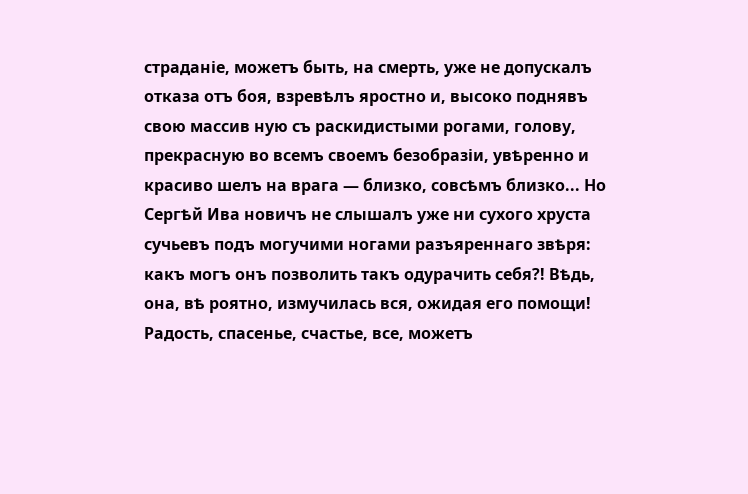страданіе, можетъ быть, на смерть, уже не допускалъ отказа отъ боя, взревѣлъ яростно и, высоко поднявъ свою массив ную съ раскидистыми рогами, голову, прекрасную во всемъ своемъ безобразіи, увѣренно и красиво шелъ на врага — близко, совсѣмъ близко... Но Сергѣй Ива новичъ не слышалъ уже ни сухого хруста сучьевъ подъ могучими ногами разъяреннаго звѣря: какъ могъ онъ позволить такъ одурачить себя?! Вѣдь, она, вѣ роятно, измучилась вся, ожидая его помощи! Радость, спасенье, счастье, все, можетъ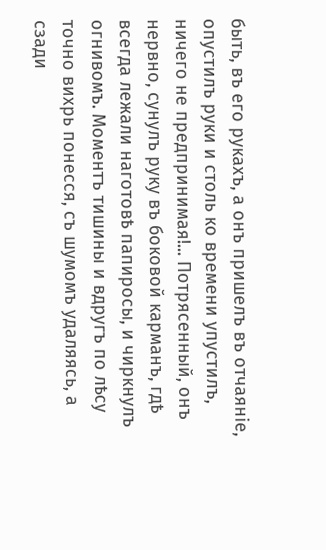быть, въ его рукахъ, а онъ пришелъ въ отчаяніе, опустилъ руки и столь ко времени упустилъ, ничего не предпринимая!... Потрясенный, онъ нервно, сунулъ руку въ боковой карманъ, гдѣ всегда лежали наготовѣ папиросы, и чиркнулъ огнивомъ. Моментъ тишины и вдругъ по лѣсу точно вихрь понесся, съ шумомъ удаляясь, а сзади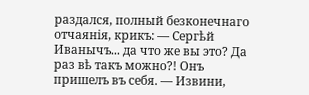раздался, полный безконечнаго отчаянія, крикъ: — Сергѣй Иванычъ... да что же вы это? Да раз вѣ такъ можно?! Онъ пришелъ въ себя. — Извини,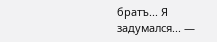братъ... Я задумался... —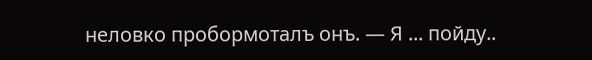неловко пробормоталъ онъ. — Я ... пойду..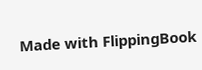Made with FlippingBook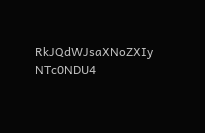RkJQdWJsaXNoZXIy NTc0NDU4